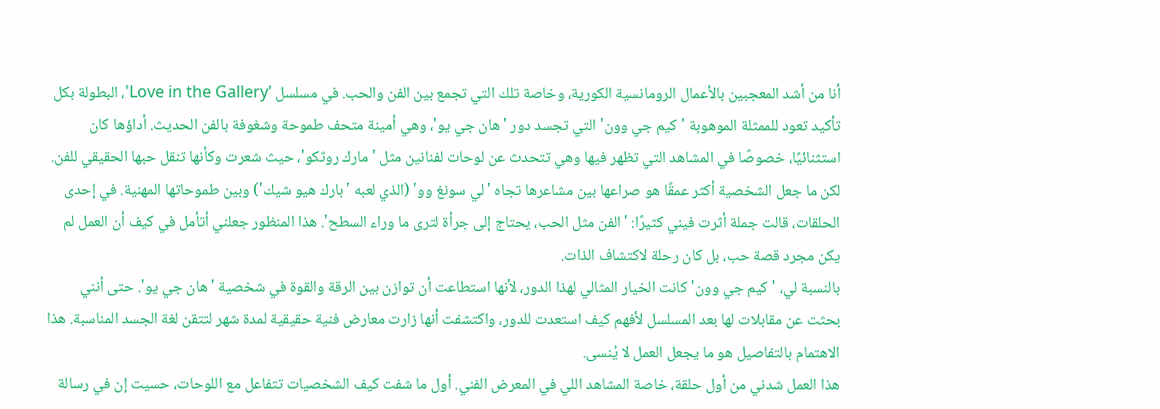أنا من أشد المعجبين بالأعمال الرومانسية الكورية، وخاصة تلك التي تجمع بين الفن والحب. في مسلسل 'Love in the Gallery'، البطولة بكل تأكيد تعود للممثلة الموهوبة 'كيم جي وون' التي تجسد دور 'هان جي يو'، وهي أمينة متحف طموحة وشغوفة بالفن الحديث. أداؤها كان استثنائيًا، خصوصًا في المشاهد التي تظهر فيها وهي تتحدث عن لوحات لفنانين مثل 'مارك روثكو'، حيث شعرت وكأنها تنقل حبها الحقيقي للفن.
لكن ما جعل الشخصية أكثر عمقًا هو صراعها بين مشاعرها تجاه 'لي سونغ وو' (الذي لعبه 'بارك هيو شيك') وبين طموحاتها المهنية. في إحدى الحلقات، قالت جملة أثرت فيني كثيرًا: 'الفن مثل الحب، يحتاج إلى جرأة لترى ما وراء السطح'. هذا المنظور جعلني أتأمل في كيف أن العمل لم يكن مجرد قصة حب، بل كان رحلة لاكتشاف الذات.
بالنسبة لي، 'كيم جي وون' كانت الخيار المثالي لهذا الدور، لأنها استطاعت أن توازن بين الرقة والقوة في شخصية 'هان جي يو'. حتى أنني بحثت عن مقابلات لها بعد المسلسل لأفهم كيف استعدت للدور، واكتشفت أنها زارت معارض فنية حقيقية لمدة شهر لتتقن لغة الجسد المناسبة. هذا الاهتمام بالتفاصيل هو ما يجعل العمل لا يُنسى.
هذا العمل شدني من أول حلقة، خاصة المشاهد اللي في المعرض الفني. أول ما شفت كيف الشخصيات تتفاعل مع اللوحات، حسيت إن في رسالة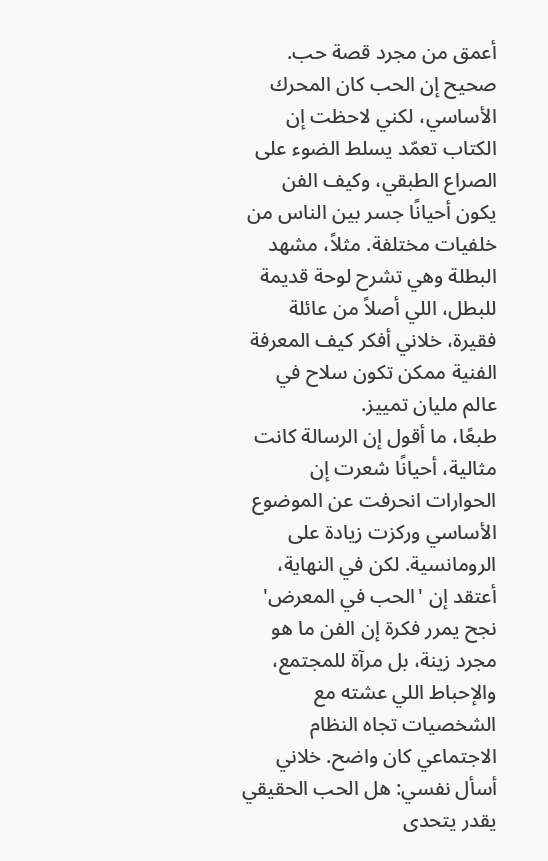أعمق من مجرد قصة حب. صحيح إن الحب كان المحرك الأساسي، لكني لاحظت إن الكتاب تعمّد يسلط الضوء على الصراع الطبقي، وكيف الفن يكون أحيانًا جسر بين الناس من خلفيات مختلفة. مثلاً، مشهد البطلة وهي تشرح لوحة قديمة للبطل، اللي أصلاً من عائلة فقيرة، خلاني أفكر كيف المعرفة الفنية ممكن تكون سلاح في عالم مليان تمييز.
طبعًا، ما أقول إن الرسالة كانت مثالية، أحيانًا شعرت إن الحوارات انحرفت عن الموضوع الأساسي وركزت زيادة على الرومانسية. لكن في النهاية، أعتقد إن 'الحب في المعرض' نجح يمرر فكرة إن الفن ما هو مجرد زينة، بل مرآة للمجتمع، والإحباط اللي عشته مع الشخصيات تجاه النظام الاجتماعي كان واضح. خلاني أسأل نفسي: هل الحب الحقيقي يقدر يتحدى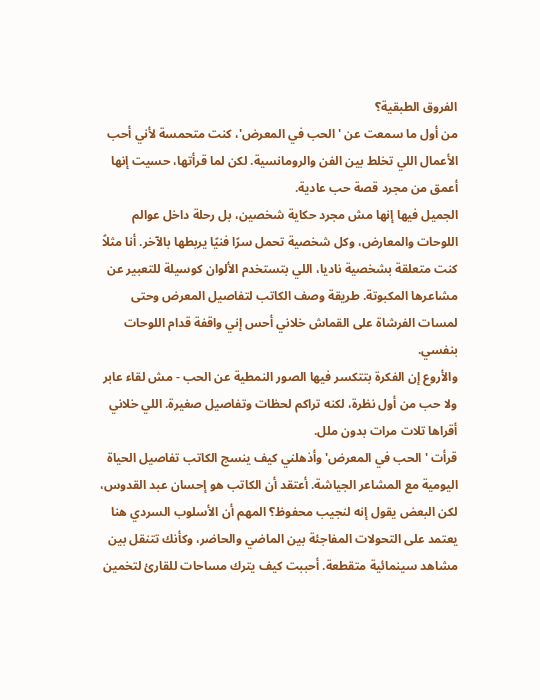الفروق الطبقية؟
من أول ما سمعت عن 'الحب في المعرض'، كنت متحمسة لأني أحب الأعمال اللي تخلط بين الفن والرومانسية. لكن لما قرأتها، حسيت إنها أعمق من مجرد قصة حب عادية.
الجميل فيها إنها مش مجرد حكاية شخصين، بل رحلة داخل عوالم اللوحات والمعارض، وكل شخصية تحمل سرًا فنيًا يربطها بالآخر. أنا مثلاً كنت متعلقة بشخصية ناديا، اللي بتستخدم الألوان كوسيلة للتعبير عن مشاعرها المكبوتة. طريقة وصف الكاتب لتفاصيل المعرض وحتى لمسات الفرشاة على القماش خلاني أحس إني واقفة قدام اللوحات بنفسي.
والأروع إن الفكرة بتتكسر فيها الصور النمطية عن الحب - مش لقاء عابر ولا حب من أول نظرة، لكنه تراكم لحظات وتفاصيل صغيرة. اللي خلاني أقراها تلات مرات بدون ملل.
قرأت 'الحب في المعرض' وأذهلني كيف ينسج الكاتب تفاصيل الحياة اليومية مع المشاعر الجياشة. أعتقد أن الكاتب هو إحسان عبد القدوس، لكن البعض يقول إنه لنجيب محفوظ؟ المهم أن الأسلوب السردي هنا يعتمد على التحولات المفاجئة بين الماضي والحاضر، وكأنك تتنقل بين مشاهد سينمائية متقطعة. أحببت كيف يترك مساحات للقارئ لتخمين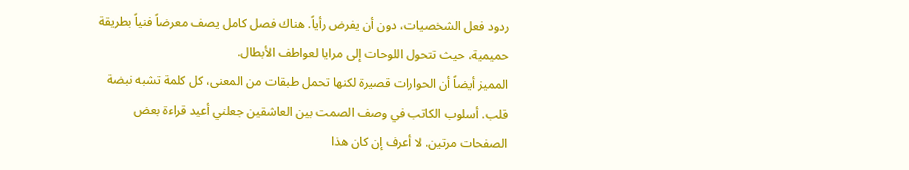ردود فعل الشخصيات، دون أن يفرض رأياً. هناك فصل كامل يصف معرضاً فنياً بطريقة حميمية، حيث تتحول اللوحات إلى مرايا لعواطف الأبطال.
المميز أيضاً أن الحوارات قصيرة لكنها تحمل طبقات من المعنى، كل كلمة تشبه نبضة قلب. أسلوب الكاتب في وصف الصمت بين العاشقين جعلني أعيد قراءة بعض الصفحات مرتين. لا أعرف إن كان هذا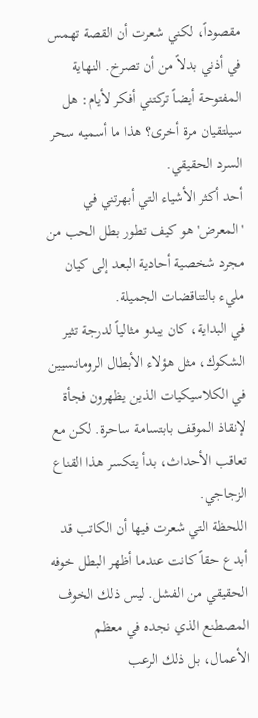مقصوداً، لكني شعرت أن القصة تهمس في أذني بدلاً من أن تصرخ. النهاية المفتوحة أيضاً تركتني أفكر لأيام: هل سيلتقيان مرة أخرى؟ هذا ما أسميه سحر السرد الحقيقي.
أحد أكثر الأشياء التي أبهرتني في 'المعرض' هو كيف تطور بطل الحب من مجرد شخصية أحادية البعد إلى كيان مليء بالتناقضات الجميلة.
في البداية، كان يبدو مثالياً لدرجة تثير الشكوك، مثل هؤلاء الأبطال الرومانسيين في الكلاسيكيات الذين يظهرون فجأة لإنقاذ الموقف بابتسامة ساحرة. لكن مع تعاقب الأحداث، بدأ يتكسر هذا القناع الزجاجي.
اللحظة التي شعرت فيها أن الكاتب قد أبدع حقاً كانت عندما أظهر البطل خوفه الحقيقي من الفشل. ليس ذلك الخوف المصطنع الذي نجده في معظم الأعمال، بل ذلك الرعب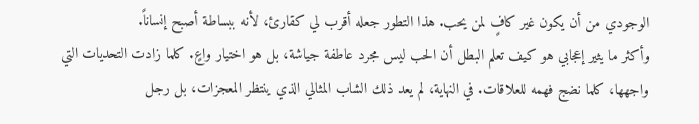الوجودي من أن يكون غير كافٍ لمن يحب. هذا التطور جعله أقرب لي كقارئ، لأنه ببساطة أصبح إنساناً.
وأكثر ما يثير إعجابي هو كيف تعلم البطل أن الحب ليس مجرد عاطفة جياشة، بل هو اختيار واعٍ. كلما زادت التحديات التي واجهها، كلما نضج فهمه للعلاقات. في النهاية، لم يعد ذلك الشاب المثالي الذي ينتظر المعجزات، بل رجل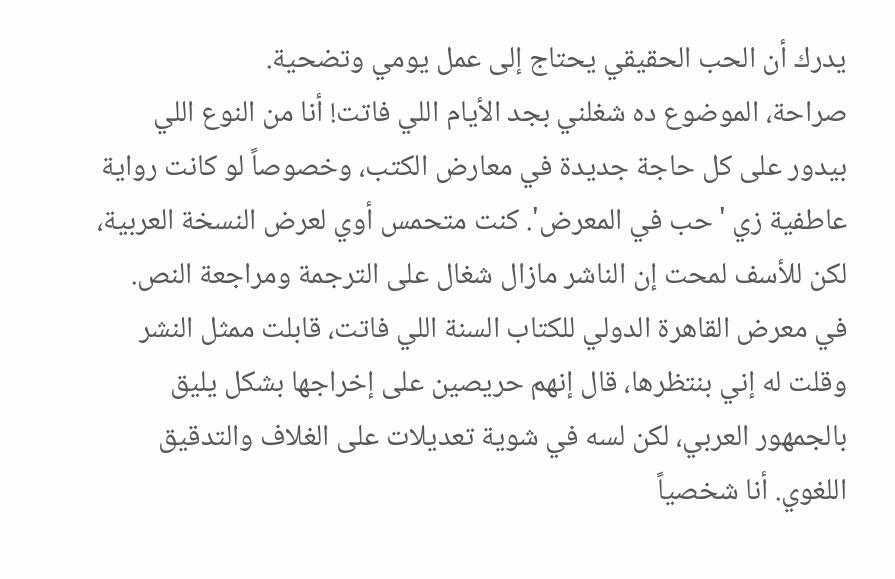يدرك أن الحب الحقيقي يحتاج إلى عمل يومي وتضحية.
صراحة، الموضوع ده شغلني بجد الأيام اللي فاتت! أنا من النوع اللي بيدور على كل حاجة جديدة في معارض الكتب، وخصوصاً لو كانت رواية عاطفية زي 'حب في المعرض'. كنت متحمس أوي لعرض النسخة العربية، لكن للأسف لمحت إن الناشر مازال شغال على الترجمة ومراجعة النص. في معرض القاهرة الدولي للكتاب السنة اللي فاتت، قابلت ممثل النشر وقلت له إني بنتظرها، قال إنهم حريصين على إخراجها بشكل يليق بالجمهور العربي، لكن لسه في شوية تعديلات على الغلاف والتدقيق اللغوي. أنا شخصياً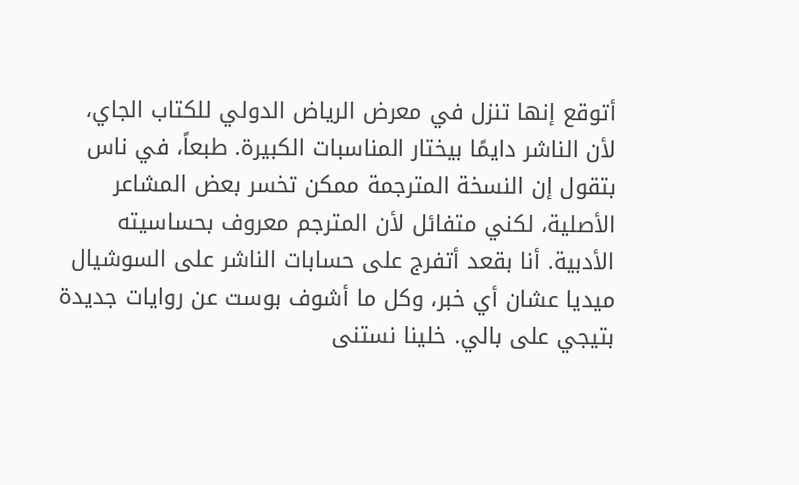أتوقع إنها تنزل في معرض الرياض الدولي للكتاب الجاي، لأن الناشر دايمًا بيختار المناسبات الكبيرة. طبعاً، في ناس بتقول إن النسخة المترجمة ممكن تخسر بعض المشاعر الأصلية، لكني متفائل لأن المترجم معروف بحساسيته الأدبية. أنا بقعد أتفرج على حسابات الناشر على السوشيال ميديا عشان أي خبر، وكل ما أشوف بوست عن روايات جديدة بتيجي على بالي. خلينا نستنى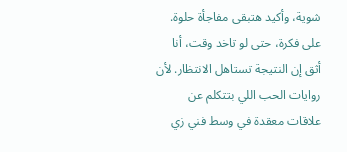شوية، وأكيد هتبقى مفاجأة حلوة.
على فكرة، حتى لو تاخد وقت، أنا أثق إن النتيجة تستاهل الانتظار. لأن روايات الحب اللي بتتكلم عن علاقات معقدة في وسط فني زي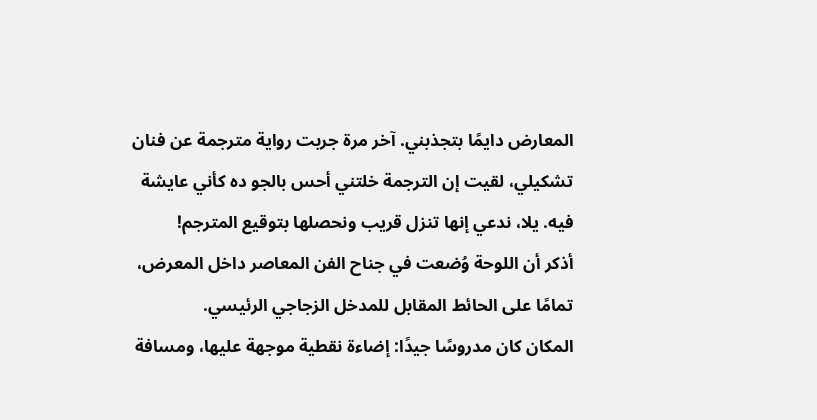المعارض دايمًا بتجذبني. آخر مرة جربت رواية مترجمة عن فنان تشكيلي، لقيت إن الترجمة خلتني أحس بالجو ده كأني عايشة فيه. يلا، ندعي إنها تنزل قريب ونحصلها بتوقيع المترجم!
أذكر أن اللوحة وُضعت في جناح الفن المعاصر داخل المعرض، تمامًا على الحائط المقابل للمدخل الزجاجي الرئيسي.
المكان كان مدروسًا جيدًا: إضاءة نقطية موجهة عليها، ومسافة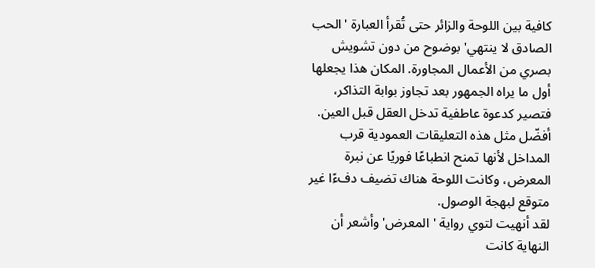كافية بين اللوحة والزائر حتى تُقرأ العبارة 'الحب الصادق لا ينتهي' بوضوح من دون تشويش بصري من الأعمال المجاورة. المكان هذا يجعلها أول ما يراه الجمهور بعد تجاوز بوابة التذاكر، فتصير كدعوة عاطفية تدخل العقل قبل العين. أفضّل مثل هذه التعليقات العمودية قرب المداخل لأنها تمنح انطباعًا فوريًا عن نبرة المعرض، وكانت اللوحة هناك تضيف دفءًا غير متوقع لبهجة الوصول.
لقد أنهيت لتوي رواية 'المعرض' وأشعر أن النهاية كانت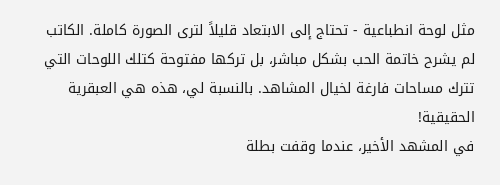مثل لوحة انطباعية - تحتاج إلى الابتعاد قليلاً لترى الصورة كاملة. الكاتب لم يشرح خاتمة الحب بشكل مباشر، بل تركها مفتوحة كتلك اللوحات التي تترك مساحات فارغة لخيال المشاهد. بالنسبة لي، هذه هي العبقرية الحقيقية!
في المشهد الأخير، عندما وقفت بطلة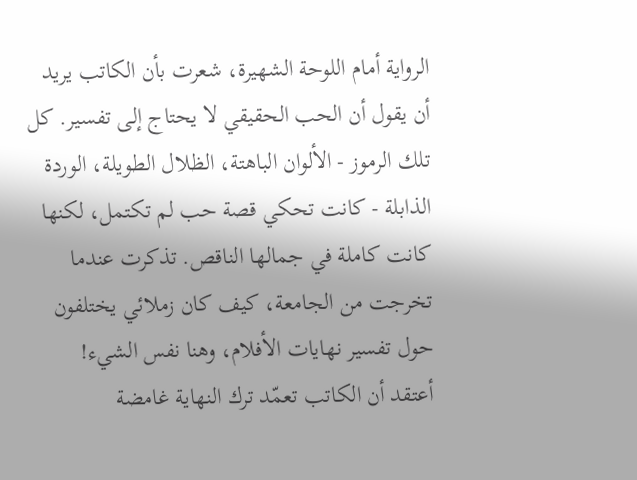الرواية أمام اللوحة الشهيرة، شعرت بأن الكاتب يريد أن يقول أن الحب الحقيقي لا يحتاج إلى تفسير. كل تلك الرموز - الألوان الباهتة، الظلال الطويلة، الوردة الذابلة - كانت تحكي قصة حب لم تكتمل، لكنها كانت كاملة في جمالها الناقص. تذكرت عندما تخرجت من الجامعة، كيف كان زملائي يختلفون حول تفسير نهايات الأفلام، وهنا نفس الشيء!
أعتقد أن الكاتب تعمّد ترك النهاية غامضة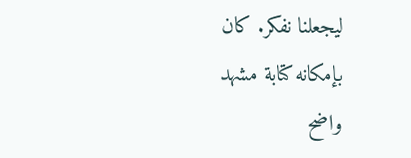ليجعلنا نفكر. كان بإمكانه كتابة مشهد واضح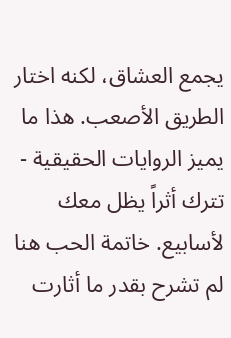يجمع العشاق، لكنه اختار الطريق الأصعب. هذا ما يميز الروايات الحقيقية - تترك أثراً يظل معك لأسابيع. خاتمة الحب هنا لم تشرح بقدر ما أثارت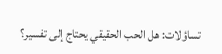تساؤلات: هل الحب الحقيقي يحتاج إلى تفسير؟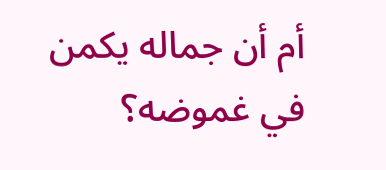أم أن جماله يكمن في غموضه؟